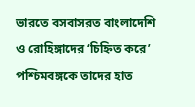ভারতে বসবাসরত বাংলাদেশি ও রোহিঙ্গাদের ‘চিহ্নিত করে’ পশ্চিমবঙ্গকে তাদের হাত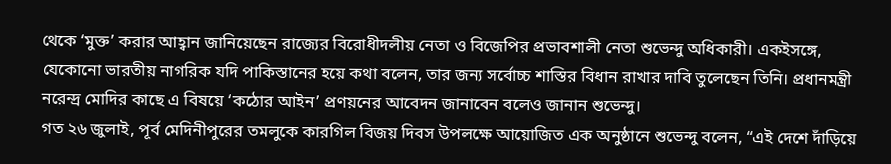থেকে ‘মুক্ত’ করার আহ্বান জানিয়েছেন রাজ্যের বিরোধীদলীয় নেতা ও বিজেপির প্রভাবশালী নেতা শুভেন্দু অধিকারী। একইসঙ্গে, যেকোনো ভারতীয় নাগরিক যদি পাকিস্তানের হয়ে কথা বলেন, তার জন্য সর্বোচ্চ শাস্তির বিধান রাখার দাবি তুলেছেন তিনি। প্রধানমন্ত্রী নরেন্দ্র মোদির কাছে এ বিষয়ে ‘কঠোর আইন’ প্রণয়নের আবেদন জানাবেন বলেও জানান শুভেন্দু।
গত ২৬ জুলাই, পূর্ব মেদিনীপুরের তমলুকে কারগিল বিজয় দিবস উপলক্ষে আয়োজিত এক অনুষ্ঠানে শুভেন্দু বলেন, “এই দেশে দাঁড়িয়ে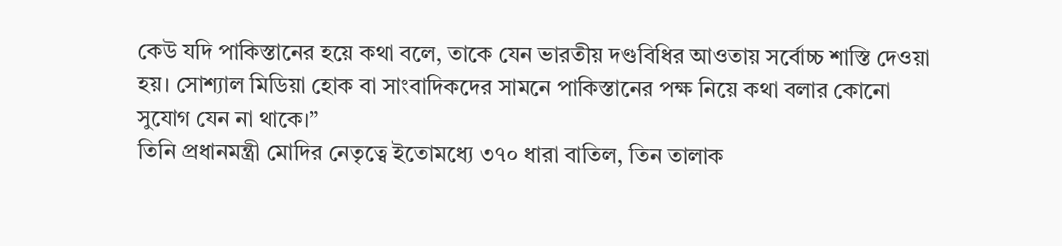কেউ যদি পাকিস্তানের হয়ে কথা বলে, তাকে যেন ভারতীয় দণ্ডবিধির আওতায় সর্বোচ্চ শাস্তি দেওয়া হয়। সোশ্যাল মিডিয়া হোক বা সাংবাদিকদের সামনে পাকিস্তানের পক্ষ নিয়ে কথা বলার কোনো সুযোগ যেন না থাকে।”
তিনি প্রধানমন্ত্রী মোদির নেতৃত্বে ইতোমধ্যে ৩৭০ ধারা বাতিল, তিন তালাক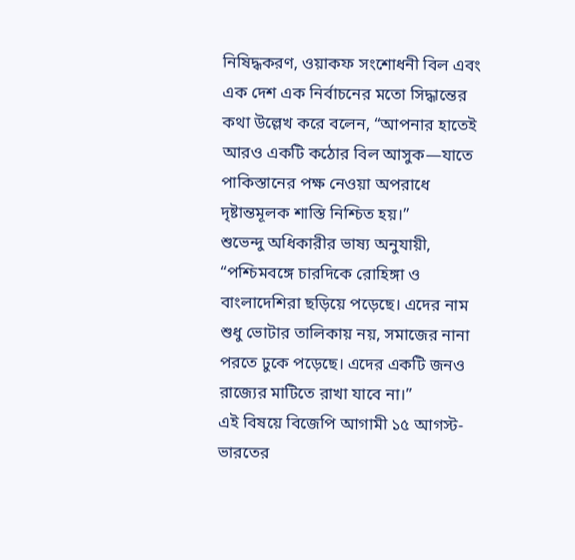নিষিদ্ধকরণ, ওয়াকফ সংশোধনী বিল এবং এক দেশ এক নির্বাচনের মতো সিদ্ধান্তের কথা উল্লেখ করে বলেন, “আপনার হাতেই আরও একটি কঠোর বিল আসুক—যাতে পাকিস্তানের পক্ষ নেওয়া অপরাধে দৃষ্টান্তমূলক শাস্তি নিশ্চিত হয়।”
শুভেন্দু অধিকারীর ভাষ্য অনুযায়ী, “পশ্চিমবঙ্গে চারদিকে রোহিঙ্গা ও বাংলাদেশিরা ছড়িয়ে পড়েছে। এদের নাম শুধু ভোটার তালিকায় নয়, সমাজের নানা পরতে ঢুকে পড়েছে। এদের একটি জনও রাজ্যের মাটিতে রাখা যাবে না।”
এই বিষয়ে বিজেপি আগামী ১৫ আগস্ট- ভারতের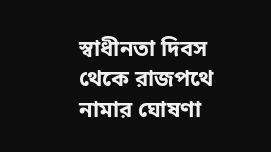স্বাধীনতা দিবস থেকে রাজপথে নামার ঘোষণা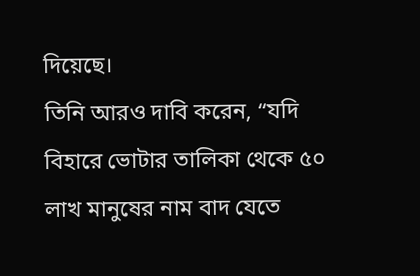দিয়েছে।
তিনি আরও দাবি করেন, “যদি বিহারে ভোটার তালিকা থেকে ৫০ লাখ মানুষের নাম বাদ যেতে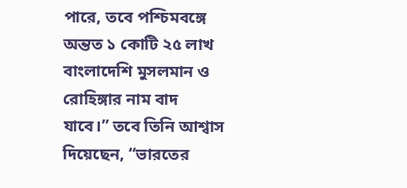পারে, তবে পশ্চিমবঙ্গে অন্তত ১ কোটি ২৫ লাখ বাংলাদেশি মুসলমান ও রোহিঙ্গার নাম বাদ যাবে।” তবে তিনি আশ্বাস দিয়েছেন, “ভারতের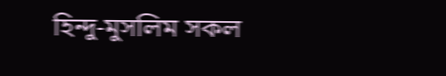হিন্দু-মুসলিম সকল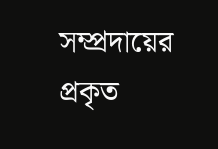সম্প্রদায়ের প্রকৃত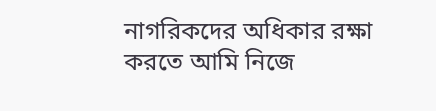নাগরিকদের অধিকার রক্ষা করতে আমি নিজে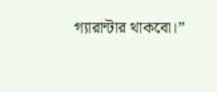গ্যারান্টার থাকবো।”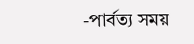-পার্বত্য সময়